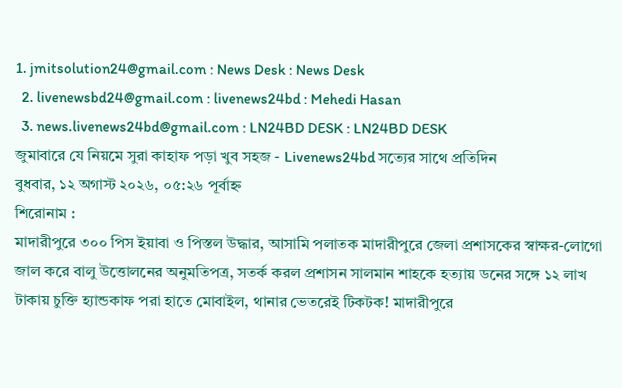1. jmitsolution24@gmail.com : News Desk : News Desk
  2. livenewsbd24@gmail.com : livenews24bd : Mehedi Hasan
  3. news.livenews24bd@gmail.com : LN24BD DESK : LN24BD DESK
জুমাবারে যে নিয়মে সুরা কাহাফ পড়া খুব সহজ - Livenews24bd সত্যের সাথে প্রতিদিন
বুধবার, ১২ অগাস্ট ২০২৬, ০৫:২৬ পূর্বাহ্ন
শিরোনাম :
মাদারীপুরে ৩০০ পিস ইয়াবা ও পিস্তল উদ্ধার, আসামি পলাতক মাদারীপুরে জেলা প্রশাসকের স্বাক্ষর-লোগো জাল করে বালু উত্তোলনের অনুমতিপত্র, সতর্ক করল প্রশাসন সালমান শাহকে হত্যায় ডনের সঙ্গে ১২ লাখ টাকায় চুক্তি হ্যান্ডকাফ পরা হাতে মোবাইল, থানার ভেতরেই টিকটক! মাদারীপুরে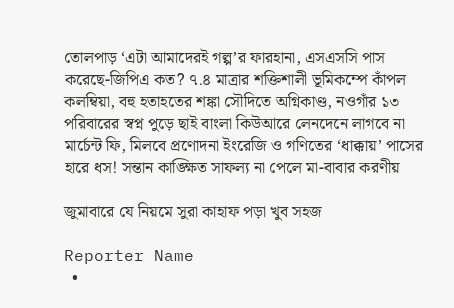তোলপাড় ‘এটা আমাদেরই গল্প’র ফারহানা, এসএসসি পাস করেছে-জিপিএ কত? ৭.৪ মাত্রার শক্তিশালী ভূমিকম্পে কাঁপল কলম্বিয়া, বহু হতাহতের শঙ্কা সৌদিতে অগ্নিকাণ্ড, নওগাঁর ১৩ পরিবারের স্বপ্ন পুড়ে ছাই বাংলা কিউআরে লেনদেনে লাগবে না মার্চেন্ট ফি, মিলবে প্রণোদনা ইংরেজি ও গণিতের ‘ধাক্কায়’ পাসের হারে ধস! সন্তান কাঙ্ক্ষিত সাফল্য না পেলে মা-বাবার করণীয়

জুমাবারে যে নিয়মে সুরা কাহাফ পড়া খুব সহজ

Reporter Name
  •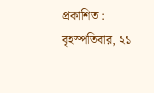প্রকাশিত : বৃহস্পতিবার, ২১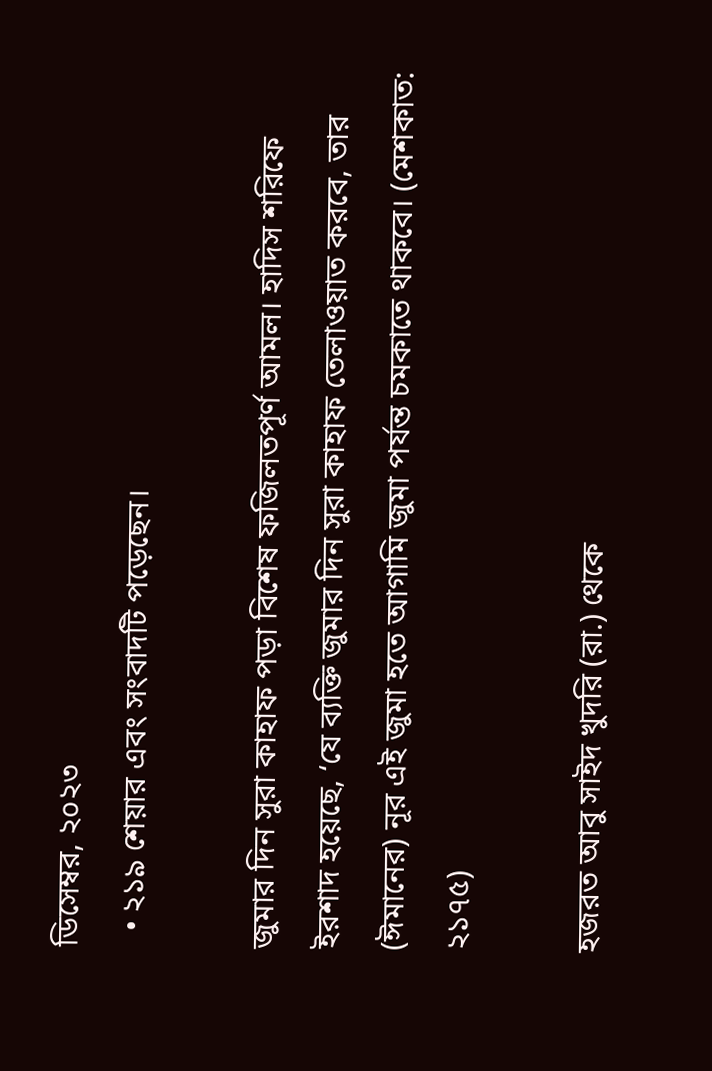ডিসেম্বর, ২০২৩
  • ২১৯ শেয়ার এবং সংবাদটি পড়েছেন।

জুমার দিন সুরা কাহাফ পড়া বিশেষ ফজিলতপূর্ণ আমল। হাদিস শরিফে ইরশাদ হয়েছে, ‘যে ব্যক্তি জুমার দিন সুরা কাহাফ তেলাওয়াত করবে, তার (ঈমানের) নূর এই জুমা হতে আগামি জুমা পর্যন্ত চমকাতে থাকবে। (মেশকাত: ২১৭৫)

হজরত আবু সাইদ খুদরি (রা.) থেকে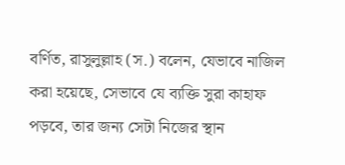বর্ণিত, রাসুলুল্লাহ (স.) বলেন, যেভাবে নাজিল করা হয়েছে, সেভাবে যে ব্যক্তি সুরা কাহাফ পড়বে, তার জন্য সেটা নিজের স্থান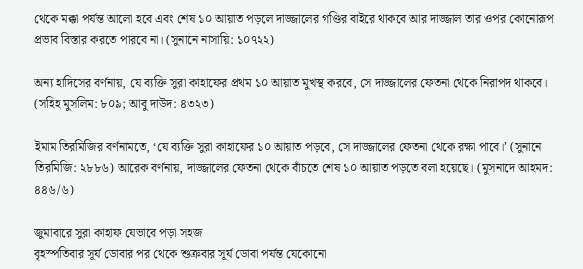থেকে মক্কা পর্যন্ত আলো হবে এবং শেষ ১০ আয়াত পড়লে দাজ্জালের গণ্ডির বাইরে থাকবে আর দাজ্জাল তার ওপর কোনোরূপ প্রভাব বিস্তার করতে পারবে না। (সুনানে নাসায়ি: ১০৭২২)

অন্য হাদিসের বর্ণনায়, যে ব্যক্তি সুরা কাহাফের প্রথম ১০ আয়াত মুখস্থ করবে, সে দাজ্জালের ফেতনা থেকে নিরাপদ থাকবে। (সহিহ মুসলিম: ৮০৯; আবু দাউদ: ৪৩২৩)

ইমাম তিরমিজির বর্ণনামতে, ‘যে ব্যক্তি সুরা কাহাফের ১০ আয়াত পড়বে, সে দাজ্জালের ফেতনা থেকে রক্ষা পাবে।’ (সুনানে তিরমিজি: ২৮৮৬) আরেক বর্ণনায়, দাজ্জালের ফেতনা থেকে বাঁচতে শেষ ১০ আয়াত পড়তে বলা হয়েছে। (মুসনাদে আহমদ: ৪৪৬/৬)

জুমাবারে সুরা কাহাফ যেভাবে পড়া সহজ
বৃহস্পতিবার সূর্য ডোবার পর থেকে শুক্রবার সূর্য ডোবা পর্যন্ত যেকোনো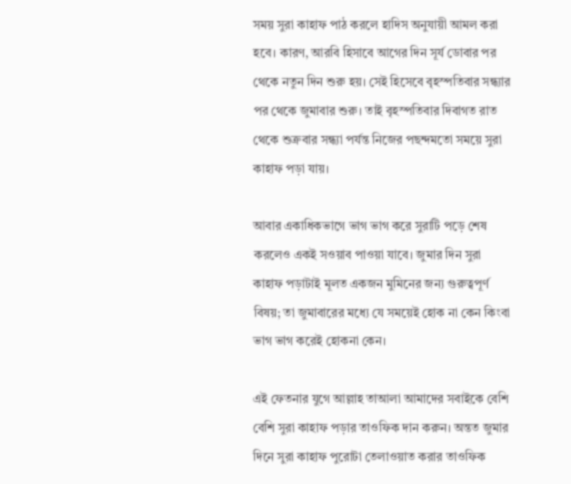সময় সুরা কাহাফ পাঠ করলে হাদিস অনুযায়ী আমল করা হবে। কারণ, আরবি হিসাবে আগের দিন সূর্য ডোবার পর থেকে নতুন দিন শুরু হয়। সেই হিসেবে বৃহস্পতিবার সন্ধ্যার পর থেকে জুমাবার শুরু। তাই বৃহস্পতিবার দিবাগত রাত থেকে শুক্রবার সন্ধ্যা পর্যন্ত নিজের পছন্দমতো সময়ে সুরা কাহাফ পড়া যায়।

আবার একাধিকভাগে ভাগ ভাগ করে সুরাটি পড়ে শেষ করলেও একই সওয়াব পাওয়া যাবে। জুমার দিন সুরা কাহাফ পড়াটাই মূলত একজন মুমিনের জন্য গুরুত্বপূর্ণ বিষয়; তা জুমাবারের মধ্যে যে সময়েই হোক না কেন কিংবা ভাগ ভাগ করেই হোকনা কেন।

এই ফেতনার যুগে আল্লাহ তাআলা আমাদের সবাইকে বেশি বেশি সুরা কাহাফ পড়ার তাওফিক দান করুন। অন্তত জুমার দিনে সুরা কাহাফ পুরোটা তেলাওয়াত করার তাওফিক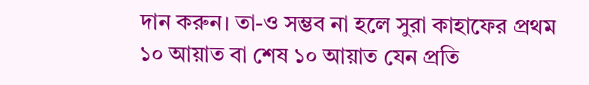দান করুন। তা-ও সম্ভব না হলে সুরা কাহাফের প্রথম ১০ আয়াত বা শেষ ১০ আয়াত যেন প্রতি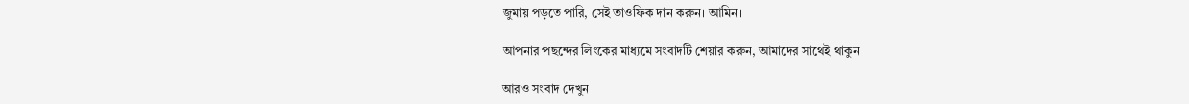জুমায় পড়তে পারি, সেই তাওফিক দান করুন। আমিন।

আপনার পছন্দের লিংকের মাধ্যমে সংবাদটি শেয়ার করুন, আমাদের সাথেই থাকুন

আরও সংবাদ দেখুন